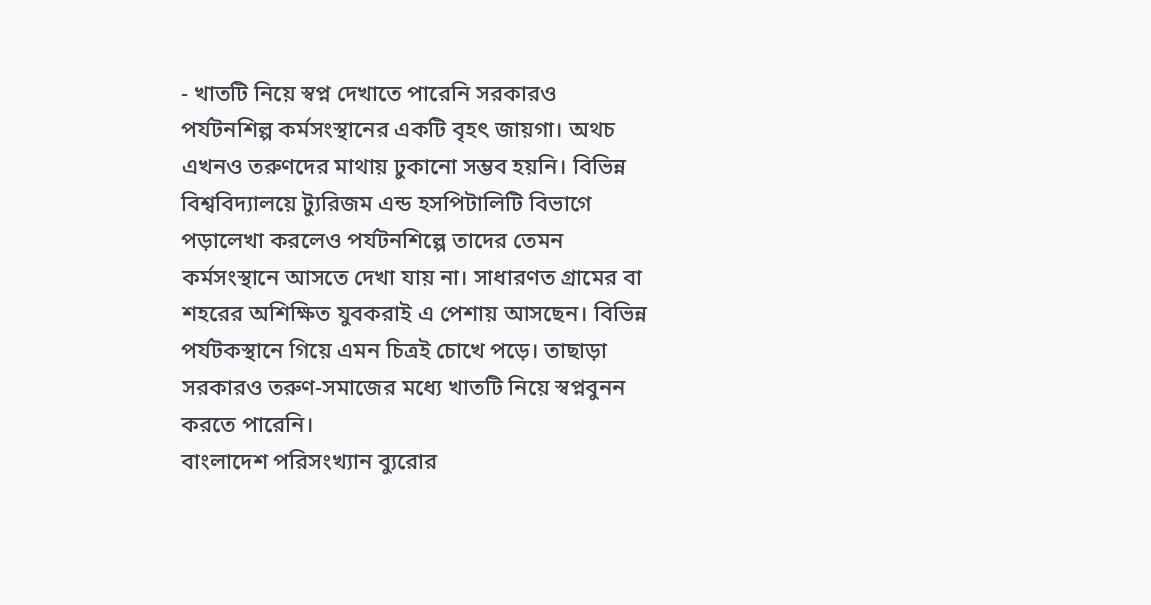- খাতটি নিয়ে স্বপ্ন দেখাতে পারেনি সরকারও
পর্যটনশিল্প কর্মসংস্থানের একটি বৃহৎ জায়গা। অথচ এখনও তরুণদের মাথায় ঢুকানো সম্ভব হয়নি। বিভিন্ন বিশ্ববিদ্যালয়ে ট্যুরিজম এন্ড হসপিটালিটি বিভাগে পড়ালেখা করলেও পর্যটনশিল্পে তাদের তেমন কর্মসংস্থানে আসতে দেখা যায় না। সাধারণত গ্রামের বা শহরের অশিক্ষিত যুবকরাই এ পেশায় আসছেন। বিভিন্ন পর্যটকস্থানে গিয়ে এমন চিত্রই চোখে পড়ে। তাছাড়া সরকারও তরুণ-সমাজের মধ্যে খাতটি নিয়ে স্বপ্নবুনন করতে পারেনি।
বাংলাদেশ পরিসংখ্যান ব্যুরোর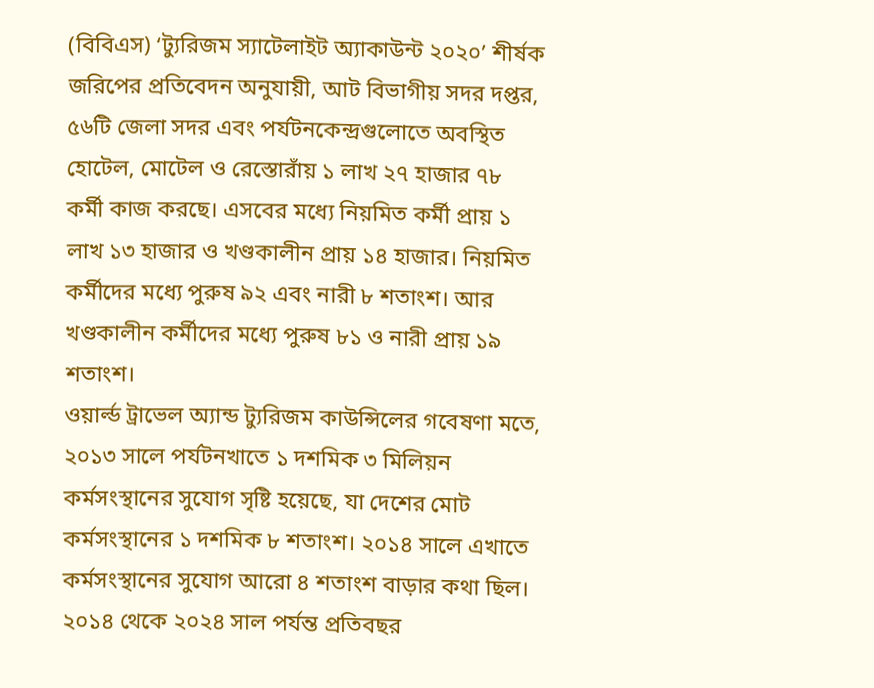(বিবিএস) ‘ট্যুরিজম স্যাটেলাইট অ্যাকাউন্ট ২০২০’ শীর্ষক জরিপের প্রতিবেদন অনুযায়ী, আট বিভাগীয় সদর দপ্তর, ৫৬টি জেলা সদর এবং পর্যটনকেন্দ্রগুলোতে অবস্থিত হোটেল, মোটেল ও রেস্তোরাঁয় ১ লাখ ২৭ হাজার ৭৮ কর্মী কাজ করছে। এসবের মধ্যে নিয়মিত কর্মী প্রায় ১ লাখ ১৩ হাজার ও খণ্ডকালীন প্রায় ১৪ হাজার। নিয়মিত কর্মীদের মধ্যে পুরুষ ৯২ এবং নারী ৮ শতাংশ। আর খণ্ডকালীন কর্মীদের মধ্যে পুরুষ ৮১ ও নারী প্রায় ১৯ শতাংশ।
ওয়ার্ল্ড ট্রাভেল অ্যান্ড ট্যুরিজম কাউন্সিলের গবেষণা মতে, ২০১৩ সালে পর্যটনখাতে ১ দশমিক ৩ মিলিয়ন কর্মসংস্থানের সুযোগ সৃষ্টি হয়েছে, যা দেশের মোট কর্মসংস্থানের ১ দশমিক ৮ শতাংশ। ২০১৪ সালে এখাতে কর্মসংস্থানের সুযোগ আরো ৪ শতাংশ বাড়ার কথা ছিল। ২০১৪ থেকে ২০২৪ সাল পর্যন্ত প্রতিবছর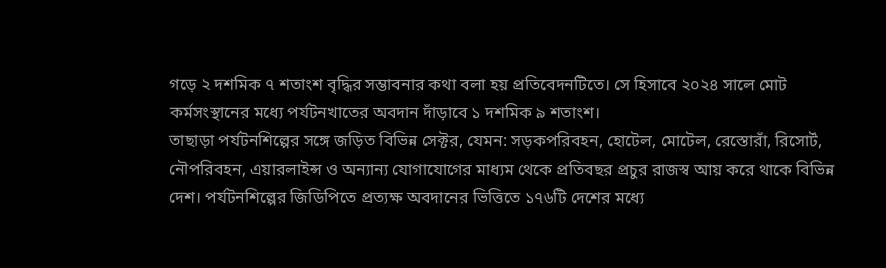গড়ে ২ দশমিক ৭ শতাংশ বৃদ্ধির সম্ভাবনার কথা বলা হয় প্রতিবেদনটিতে। সে হিসাবে ২০২৪ সালে মোট কর্মসংস্থানের মধ্যে পর্যটনখাতের অবদান দাঁড়াবে ১ দশমিক ৯ শতাংশ।
তাছাড়া পর্যটনশিল্পের সঙ্গে জড়িত বিভিন্ন সেক্টর, যেমন: সড়কপরিবহন, হোটেল, মোটেল, রেস্তোরাঁ, রিসোর্ট, নৌপরিবহন, এয়ারলাইন্স ও অন্যান্য যোগাযোগের মাধ্যম থেকে প্রতিবছর প্রচুর রাজস্ব আয় করে থাকে বিভিন্ন দেশ। পর্যটনশিল্পের জিডিপিতে প্রত্যক্ষ অবদানের ভিত্তিতে ১৭৬টি দেশের মধ্যে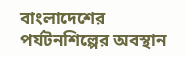বাংলাদেশের পর্যটনশিল্পের অবস্থান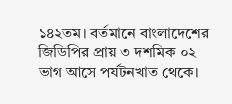১৪২তম। বর্তমানে বাংলাদেশের জিডিপির প্রায় ৩ দশমিক ০২ ভাগ আসে পর্যটনখাত থেকে।